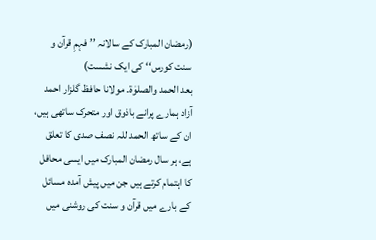(رمضان المبارک کے سالانہ ’’ فہمِ قرآن و سنت کورس‘‘ کی ایک نشست)
بعد الحمد والصلوٰۃ۔ مولانا حافظ گلزار احمد آزاد ہمارے پرانے باذوق اور متحرک ساتھی ہیں، ان کے ساتھ الحمد للہ نصف صدی کا تعلق ہے، ہر سال رمضان المبارک میں ایسی محافل کا اہتمام کرتے ہیں جن میں پیش آمدہ مسائل کے بارے میں قرآن و سنت کی روشنی میں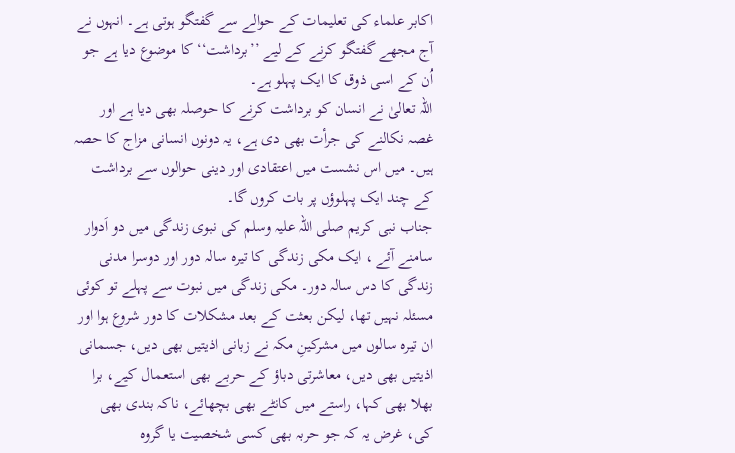اکابر علماء کی تعلیمات کے حوالے سے گفتگو ہوتی ہے۔ انہوں نے آج مجھے گفتگو کرنے کے لیے ’’برداشت‘‘ کا موضوع دیا ہے جو اُن کے اسی ذوق کا ایک پہلو ہے۔
اللہ تعالیٰ نے انسان کو برداشت کرنے کا حوصلہ بھی دیا ہے اور غصہ نکالنے کی جرأت بھی دی ہے، یہ دونوں انسانی مزاج کا حصہ ہیں۔ میں اس نشست میں اعتقادی اور دینی حوالوں سے برداشت کے چند ایک پہلوؤں پر بات کروں گا۔
جناب نبی کریم صلی اللہ علیہ وسلم کی نبوی زندگی میں دو اَدوار سامنے آئے ، ایک مکی زندگی کا تیرہ سالہ دور اور دوسرا مدنی زندگی کا دس سالہ دور۔ مکی زندگی میں نبوت سے پہلے تو کوئی مسئلہ نہیں تھا، لیکن بعثت کے بعد مشکلات کا دور شروع ہوا اور ان تیرہ سالوں میں مشرکینِ مکہ نے زبانی اذیتیں بھی دیں، جسمانی اذیتیں بھی دیں، معاشرتی دباؤ کے حربے بھی استعمال کیے، برا بھلا بھی کہا، راستے میں کانٹے بھی بچھائے، ناکہ بندی بھی کی، غرض یہ کہ جو حربہ بھی کسی شخصیت یا گروہ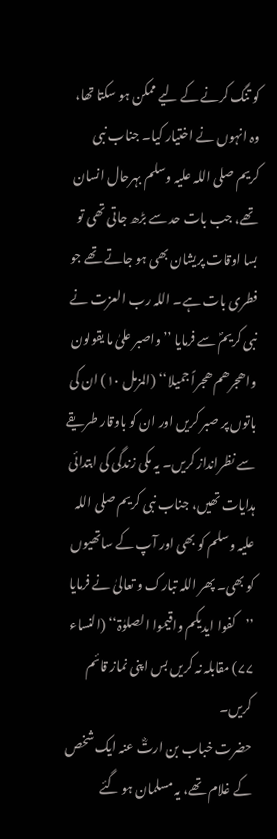کو تنگ کرنے کے لیے ممکن ہو سکتا تھا، وہ انہوں نے اختیار کیا۔ جناب نبی کریم صلی اللہ علیہ وسلم بہرحال انسان تھے، جب بات حد سے بڑھ جاتی تھی تو بسا اوقات پریشان بھی ہو جاتے تھے جو فطری بات ہے۔ اللہ رب العزت نے نبی کریمؐ سے فرمایا ’’واصبر علیٰ ما یقولون واھجرھم ھجراً جمیلا‘‘ (المزمل ۱۰) ان کی باتوں پر صبر کریں اور ان کو باوقار طریقے سے نظرانداز کریں۔ یہ مکی زندگی کی ابتدائی ہدایات تھیں، جناب نبی کریم صلی اللہ علیہ وسلم کو بھی اور آپ کے ساتھیوں کو بھی۔ پھر اللہ تبارک و تعالیٰ نے فرمایا ’’کفوا ایدیکم واقیموا الصلوٰۃ‘‘ (النساء ۷۷) مقابلہ نہ کریں بس اپنی نماز قائم کریں۔
حضرت خباب بن ارتؓ عنہ ایک شخص کے غلام تھے، یہ مسلمان ہو گئے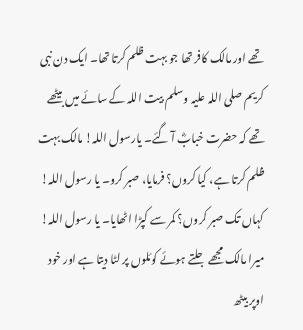تھے اور مالک کافر تھا جو بہت ظلم کرتا تھا۔ ایک دن نبی کریم صلی اللہ علیہ وسلم بیت اللہ کے سائے میں بیٹھے تھے کہ حضرت خبابؓ آ گئے۔ یارسول اللہ! مالک بہت ظلم کرتا ہے، کیا کروں؟ فرمایا، صبر کرو۔ یا رسول اللہ! کہاں تک صبر کروں؟ کمر سے کپڑا اٹھایا۔ یا رسول اللہ! میرا مالک مجھے جلتے ہوئے کوئلوں پر لٹا دیتا ہے اور خود اوپر بیٹھ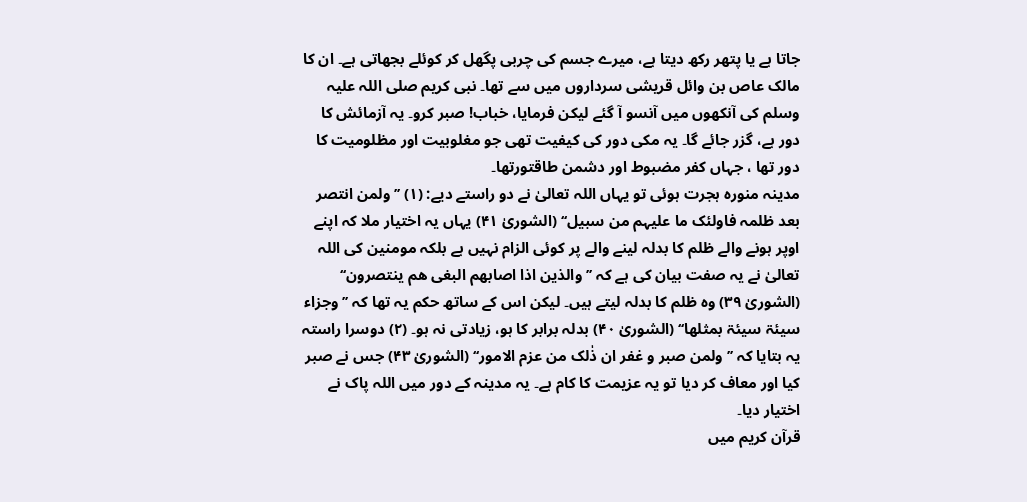جاتا ہے یا پتھر رکھ دیتا ہے، میرے جسم کی چربی پگھل کر کوئلے بجھاتی ہے۔ ان کا مالک عاص بن وائل قریشی سرداروں میں سے تھا۔ نبی کریم صلی اللہ علیہ وسلم کی آنکھوں میں آنسو آ گئے لیکن فرمایا، خباب! صبر کرو۔ یہ آزمائش کا دور ہے، گزر جائے گا۔ یہ مکی دور کی کیفیت تھی جو مغلوبیت اور مظلومیت کا دور تھا ، جہاں کفر مضبوط اور دشمن طاقتورتھا۔
مدینہ منورہ ہجرت ہوئی تو یہاں اللہ تعالیٰ نے دو راستے دیے: (۱) ’’ولمن انتصر بعد ظلمہ فاولئک ما علیہم من سبیل‘‘ (الشوریٰ ۴۱) یہاں یہ اختیار ملا کہ اپنے اوپر ہونے والے ظلم کا بدلہ لینے والے پر کوئی الزام نہیں ہے بلکہ مومنین کی اللہ تعالیٰ نے یہ صفت بیان کی ہے کہ ’’والذین اذا اصابھم البغی ھم ینتصرون‘‘ (الشوریٰ ۳۹) وہ ظلم کا بدلہ لیتے ہیں۔ لیکن اس کے ساتھ حکم یہ تھا کہ ’’وجزاء سیئۃ سیئۃ بمثلھا‘‘ (الشوریٰ ۴۰) بدلہ برابر کا ہو، زیادتی نہ ہو۔ (۲) دوسرا راستہ یہ بتایا کہ ’’ولمن صبر و غفر ان ذٰلک من عزم الامور‘‘ (الشوریٰ ۴۳) جس نے صبر کیا اور معاف کر دیا تو یہ عزیمت کا کام ہے۔ یہ مدینہ کے دور میں اللہ پاک نے اختیار دیا۔
قرآن کریم میں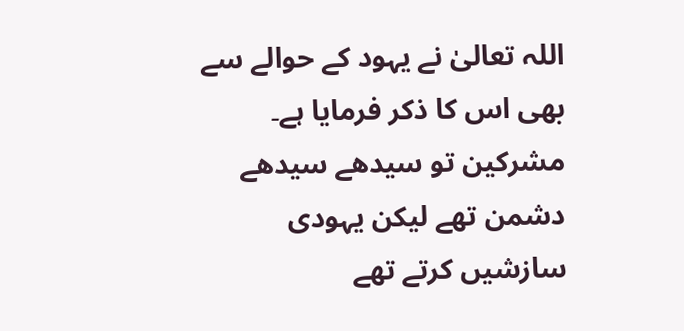اللہ تعالیٰ نے یہود کے حوالے سے بھی اس کا ذکر فرمایا ہے۔ مشرکین تو سیدھے سیدھے دشمن تھے لیکن یہودی سازشیں کرتے تھے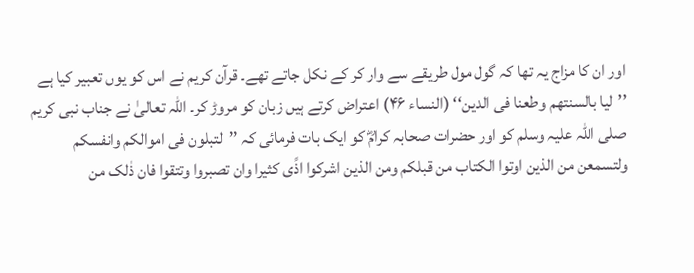اور ان کا مزاج یہ تھا کہ گول مول طریقے سے وار کر کے نکل جاتے تھے۔ قرآن کریم نے اس کو یوں تعبیر کیا ہے ’’لیا بالسنتھم وطعنا فی الدین‘‘ (النساء ۴۶) اعتراض کرتے ہیں زبان کو مروڑ کر۔ اللہ تعالیٰ نے جناب نبی کریم صلی اللہ علیہ وسلم کو اور حضرات صحابہ کرامؓ کو ایک بات فرمائی کہ ’’لتبلون فی اموالکم وانفسکم ولتسمعن من الذین اوتوا الکتاب من قبلکم ومن الذین اشرکوا اذًی کثیرا وان تصبروا وتتقوا فان ذٰلک من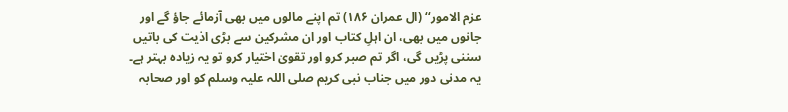عزم الامور‘‘ (ال عمران ۱۸۶) تم اپنے مالوں میں بھی آزمائے جاؤ گے اور جانوں میں بھی، ان اہلِ کتاب اور ان مشرکین سے بڑی اذیت کی باتیں سننی پڑیں گی، اگر تم صبر کرو اور تقویٰ اختیار کرو تو یہ زیادہ بہتر ہے۔ یہ مدنی دور میں جناب نبی کریم صلی اللہ علیہ وسلم کو اور صحابہ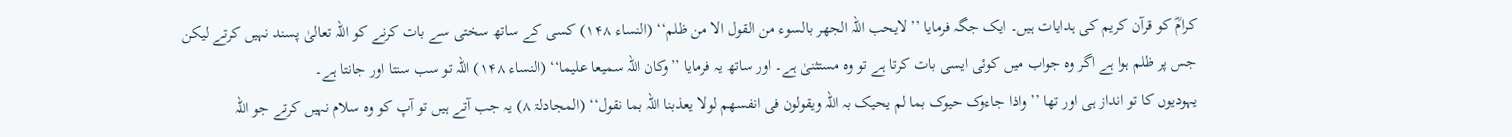کرامؓ کو قرآن کریم کی ہدایات ہیں۔ ایک جگہ فرمایا ’’لایحب اللہ الجھر بالسوء من القول الا من ظلم‘‘ (النساء ۱۴۸) کسی کے ساتھ سختی سے بات کرنے کو اللہ تعالیٰ پسند نہیں کرتے لیکن جس پر ظلم ہوا ہے اگر وہ جواب میں کوئی ایسی بات کرتا ہے تو وہ مستثنیٰ ہے۔ اور ساتھ یہ فرمایا ’’وکان اللہ سمیعا علیما‘‘ (النساء ۱۴۸) اللہ تو سب سنتا اور جانتا ہے۔
یہودیوں کا تو انداز ہی اور تھا ’’واذا جاءوک حیوک بما لم یحیک بہ اللہ ویقولون فی انفسھم لولا یعذبنا اللہ بما نقول‘‘ (المجادلۃ ۸) یہ جب آتے ہیں تو آپ کو وہ سلام نہیں کرتے جو اللہ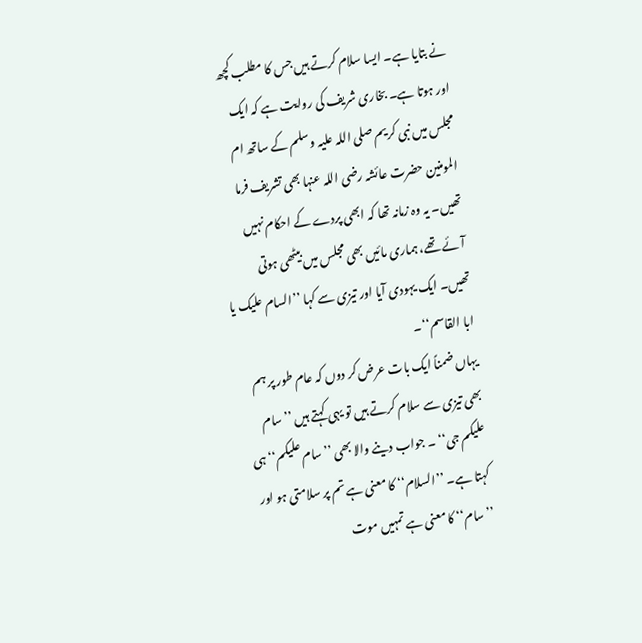نے بتایا ہے۔ ایسا سلام کرتے ہیں جس کا مطلب کچھ اور ہوتا ہے۔ بخاری شریف کی روایت ہے کہ ایک مجلس میں نبی کریم صلی اللہ علیہ وسلم کے ساتھ ام المومنین حضرت عائشہ رضی اللہ عنہا بھی تشریف فرما تھیں۔ یہ وہ زمانہ تھا کہ ابھی پردے کے احکام نہیں آئے تھے، ہماری مائیں بھی مجلس میں بیٹھی ہوتی تھیں۔ ایک یہودی آیا اور تیزی سے کہا ’’السام علیک یا ابا القاسم‘‘۔
یہاں ضمناً ایک بات عرض کر دوں کہ عام طور پر ہم بھی تیزی سے سلام کرتے ہیں تو یہی کہتے ہیں ’’سام علیکم جی‘‘ ۔ جواب دینے والا بھی ’’سام علیکم‘‘ ہی کہتا ہے۔ ’’السلام‘‘ کا معنی ہے تم پر سلامتی ہو اور ’’سام‘‘ کا معنی ہے تمہیں موت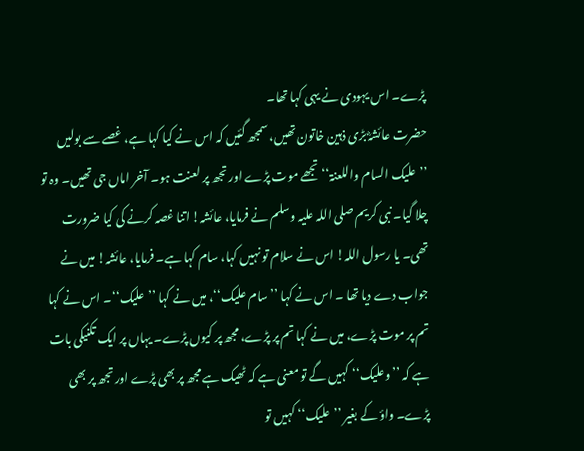پڑے۔ اس یہودی نے یہی کہا تھا۔
حضرت عائشہؓ بڑی ذہین خاتون تھیں، سمجھ گئیں کہ اس نے کیا کہا ہے، غصے سے بولیں ’’علیک السام واللعنۃ‘‘ تجھے موت پڑے اور تجھ پر لعنت ہو۔ آخر اماں جی تھیں۔ وہ تو چلا گیا۔ نبی کریم صلی اللہ علیہ وسلم نے فرمایا، عائشہ! اتنا غصہ کرنے کی کیا ضرورت تھی۔ یا رسول اللہ! اس نے سلام تو نہیں کہا، سام کہا ہے۔ فرمایا، عائشہ! میں نے جواب دے دیا تھا ۔ اس نے کہا ’’سام علیک‘‘، میں نے کہا ’’علیک‘‘۔ اس نے کہا تم پر موت پڑے، میں نے کہا تم پر پڑے، مجھ پر کیوں پڑے۔ یہاں پر ایک تکنیکی بات ہے کہ ’’وعلیک‘‘ کہیں گے تو معنی ہے کہ ٹھیک ہے مجھ پر بھی پڑے اور تجھ پر بھی پڑے۔ واؤ کے بغیر ’’علیک‘‘ کہیں تو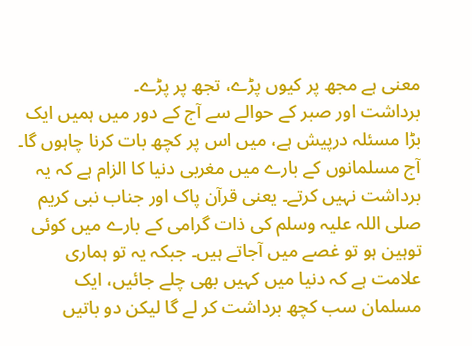معنی ہے مجھ پر کیوں پڑے، تجھ پر پڑے۔
برداشت اور صبر کے حوالے سے آج کے دور میں ہمیں ایک بڑا مسئلہ درپیش ہے، میں اس پر کچھ بات کرنا چاہوں گا۔ آج مسلمانوں کے بارے میں مغربی دنیا کا الزام ہے کہ یہ برداشت نہیں کرتے۔ یعنی قرآن پاک اور جناب نبی کریم صلی اللہ علیہ وسلم کی ذات گرامی کے بارے میں کوئی توہین ہو تو غصے میں آجاتے ہیں۔ جبکہ یہ تو ہماری علامت ہے کہ دنیا میں کہیں بھی چلے جائیں، ایک مسلمان سب کچھ برداشت کر لے گا لیکن دو باتیں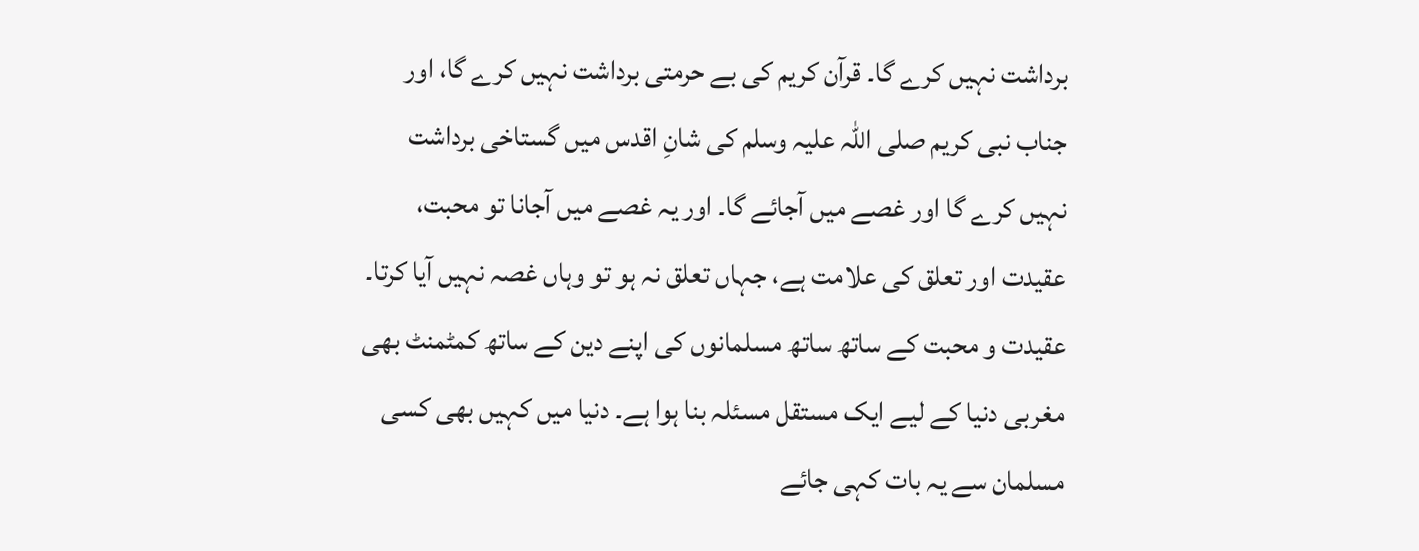برداشت نہیں کرے گا۔ قرآن کریم کی بے حرمتی برداشت نہیں کرے گا، اور جناب نبی کریم صلی اللہ علیہ وسلم کی شانِ اقدس میں گستاخی برداشت نہیں کرے گا اور غصے میں آجائے گا۔ اور یہ غصے میں آجانا تو محبت، عقیدت اور تعلق کی علامت ہے، جہاں تعلق نہ ہو تو وہاں غصہ نہیں آیا کرتا۔
عقیدت و محبت کے ساتھ ساتھ مسلمانوں کی اپنے دین کے ساتھ کمٹمنٹ بھی مغربی دنیا کے لیے ایک مستقل مسئلہ بنا ہوا ہے۔ دنیا میں کہیں بھی کسی مسلمان سے یہ بات کہی جائے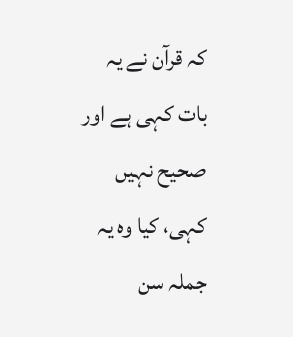کہ قرآن نے یہ بات کہی ہے اور صحیح نہیں کہی، کیا وہ یہ جملہ سن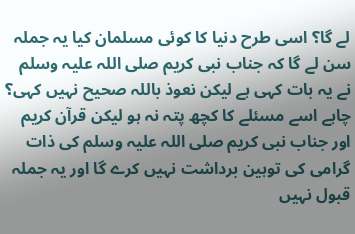لے گا؟ اسی طرح دنیا کا کوئی مسلمان کیا یہ جملہ سن لے گا کہ جناب نبی کریم صلی اللہ علیہ وسلم نے یہ بات کہی ہے لیکن نعوذ باللہ صحیح نہیں کہی؟ چاہے اسے مسئلے کا کچھ پتہ نہ ہو لیکن قرآن کریم اور جناب نبی کریم صلی اللہ علیہ وسلم کی ذات گرامی کی توہین برداشت نہیں کرے گا اور یہ جملہ قبول نہیں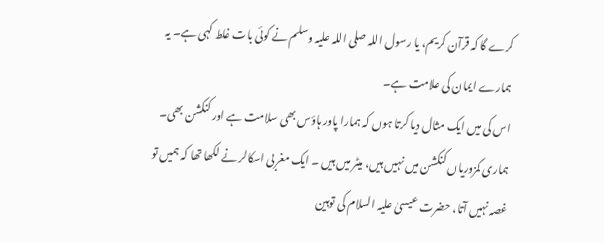کرے گا کہ قرآن کریم، یا رسول اللہ صلی اللہ علیہ وسلم نے کوئی بات غلط کہی ہے۔ یہ ہمارے ایمان کی علامت ہے۔
اس کی میں ایک مثال دیا کرتا ہوں کہ ہمارا پاور ہاؤس بھی سلامت ہے اور کنکشن بھی۔ ہماری کمزوریاں کنکشن میں نہیں ہیں، میٹر میں ہیں ۔ ایک مغربی اسکالر نے لکھا تھا کہ ہمیں تو غصہ نہیں آتا، حضرت عیسیٰ علیہ السلام کی توہین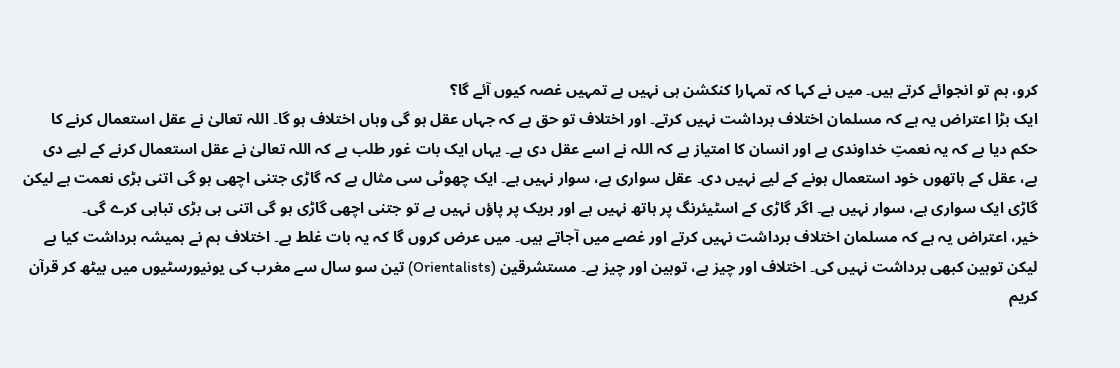کرو، ہم تو انجوائے کرتے ہیں۔ میں نے کہا کہ تمہارا کنکشن ہی نہیں ہے تمہیں غصہ کیوں آئے گا؟
ایک بڑا اعتراض یہ ہے کہ مسلمان اختلاف برداشت نہیں کرتے۔ اور اختلاف تو حق ہے کہ جہاں عقل ہو گی وہاں اختلاف ہو گا۔ اللہ تعالیٰ نے عقل استعمال کرنے کا حکم دیا ہے کہ یہ نعمتِ خداوندی ہے اور انسان کا امتیاز ہے کہ اللہ نے اسے عقل دی ہے۔ یہاں ایک بات غور طلب ہے کہ اللہ تعالیٰ نے عقل استعمال کرنے کے لیے دی ہے، عقل کے ہاتھوں خود استعمال ہونے کے لیے نہیں دی۔ عقل سواری ہے، سوار نہیں ہے۔ ایک چھوٹی سی مثال ہے کہ گاڑی جتنی اچھی ہو گی اتنی بڑی نعمت ہے لیکن گاڑی ایک سواری ہے، سوار نہیں ہے۔ اگر گاڑی کے اسٹیئرنگ پر ہاتھ نہیں ہے اور بریک پر پاؤں نہیں ہے تو جتنی اچھی گاڑی ہو گی اتنی ہی بڑی تباہی کرے گی۔
خیر، اعتراض یہ ہے کہ مسلمان اختلاف برداشت نہیں کرتے اور غصے میں آجاتے ہیں۔ میں عرض کروں گا کہ یہ بات غلط ہے۔ اختلاف ہم نے ہمیشہ برداشت کیا ہے لیکن توہین کبھی برداشت نہیں کی۔ اختلاف اور چیز ہے، توہین اور چیز ہے۔ مستشرقین (Orientalists) تین سو سال سے مغرب کی یونیورسٹیوں میں بیٹھ کر قرآن کریم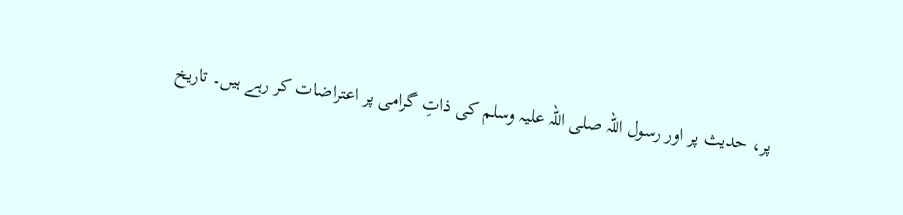پر، حدیث پر اور رسول اللہ صلی اللہ علیہ وسلم کی ذاتِ گرامی پر اعتراضات کر رہے ہیں۔ تاریخ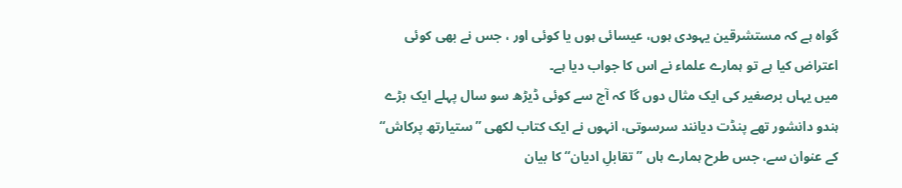گواہ ہے کہ مستشرقین یہودی ہوں، عیسائی ہوں یا کوئی اور ، جس نے بھی کوئی اعتراض کیا ہے تو ہمارے علماء نے اس کا جواب دیا ہے۔
میں یہاں برصغیر کی ایک مثال دوں گا کہ آج سے کوئی ڈیڑھ سو سال پہلے ایک بڑے ہندو دانشور تھے پنڈت دیانند سرسوتی، انہوں نے ایک کتاب لکھی ’’ستیارتھ پرکاش‘‘ کے عنوان سے، جس طرح ہمارے ہاں ’’تقابلِ ادیان‘‘ کا بیان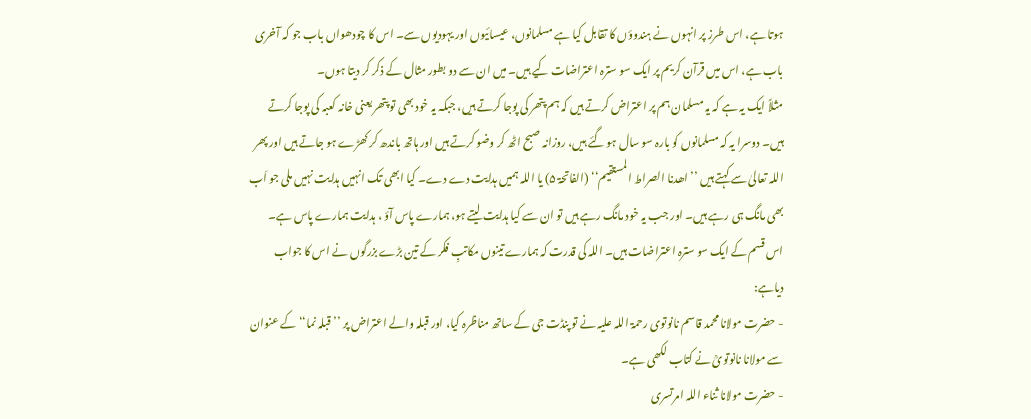ہوتا ہے، اس طرز پر انہوں نے ہندوؤں کا تقابل کیا ہے مسلمانوں، عیسائیوں اور یہودیوں سے۔ اس کا چودھواں باب جو کہ آخری باب ہے، اس میں قرآن کریم پر ایک سو سترہ اعتراضات کیے ہیں۔ میں ان سے دو بطور مثال کے ذکر کر دیتا ہوں۔
مثلاً ایک یہ ہے کہ یہ مسلمان ہم پر اعتراض کرتے ہیں کہ ہم پتھر کی پوجا کرتے ہیں، جبکہ یہ خود بھی تو پتھر یعنی خانہ کعبہ کی پوجا کرتے ہیں۔ دوسرا یہ کہ مسلمانوں کو بارہ سو سال ہو گئے ہیں، روزانہ صبح اٹھ کر وضو کرتے ہیں اور ہاتھ باندھ کر کھڑے ہو جاتے ہیں اور پھر اللہ تعالیٰ سے کہتے ہیں ’’اھدنا الصراط المستقیم‘‘ (الفاتحۃ ۵) یا اللہ ہمیں ہدایت دے دے۔ کیا ابھی تک انہیں ہدایت نہیں ملی جو اَب بھی مانگ ہی رہے ہیں۔ اور جب یہ خود مانگ رہے ہیں تو ان سے کیا ہدایت لیتے ہو، ہمارے پاس آؤ ، ہدایت ہمارے پاس ہے۔
اس قسم کے ایک سو سترہ اعتراضات ہیں۔ اللہ کی قدرت کہ ہمارے تینوں مکاتبِ فکر کے تین بڑے بزرگوں نے اس کا جواب دیاہے:
- حضرت مولانا محمد قاسم نانوتوی رحمۃ اللہ علیہ نے تو پنڈت جی کے ساتھ مناظرہ کیا، اور قبلہ والے اعتراض پر ’’قبلہ نما‘‘ کے عنوان سے مولانا نانوتویؒ نے کتاب لکھی ہے۔
- حضرت مولانا ثناء اللہ امرتسری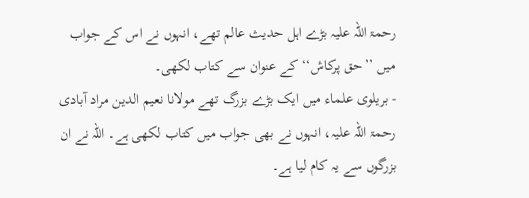رحمۃ اللہ علیہ بڑے اہل حدیث عالم تھے، انہوں نے اس کے جواب میں ’’حق پرکاش‘‘ کے عنوان سے کتاب لکھی۔
- بریلوی علماء میں ایک بڑے بزرگ تھے مولانا نعیم الدین مراد آبادی رحمۃ اللہ علیہ، انہوں نے بھی جواب میں کتاب لکھی ہے۔ اللہ نے ان بزرگوں سے یہ کام لیا ہے۔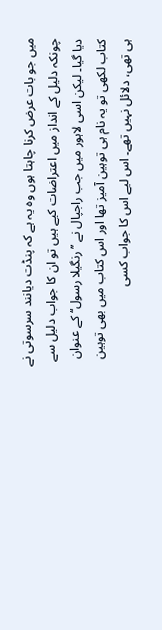میں جو بات عرض کرنا چاہتا ہوں وہ یہ ہے کہ پنڈت دیانند سرسوتی نے چونکہ دلیل کے انداز میں اعتراضات کیے ہیں تو ان کا جواب دلیل سے دیا گیا۔ لیکن اسی لاہور میں جب راجپال نے ’’رنگیلا رسول‘‘ کے عنوان کتاب لکھی تو یہ نام ہی توہین آمیز تھا اور اس کتاب میں بھی توہین ہی تھی، دلائل نہیں تھے۔ اس لیے اس کا جواب کسی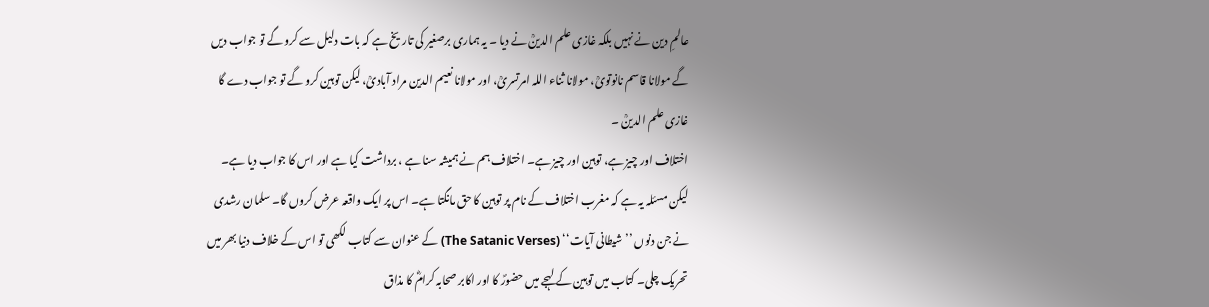عالمِ دین نے نہیں بلکہ غازی علم الدینؒ نے دیا ۔ یہ ہماری برصغیر کی تاریخ ہے کہ بات دلیل سے کرو گے تو جواب دیں گے مولانا قاسم نانوتویؒ، مولانا ثناء اللہ امرتسریؒ، اور مولانا نعیم الدین مراد آبادیؒ، لیکن توہین کرو گے تو جواب دے گا غازی علم الدینؒ ۔
اختلاف اور چیز ہے، توہین اور چیز ہے۔ اختلاف ہم نے ہمیشہ سنا ہے ، برداشت کیا ہے اور اس کا جواب دیا ہے۔ لیکن مسئلہ یہ ہے کہ مغرب اختلاف کے نام پر توہین کا حق مانگتا ہے۔ اس پر ایک واقعہ عرض کروں گا۔ سلمان رشدی نے جن دنوں ’’شیطانی آیات‘‘ (The Satanic Verses) کے عنوان سے کتاب لکھی تو اس کے خلاف دنیا بھر میں تحریک چلی۔ کتاب میں توہین کے لہجے میں حضورؐ کا اور اکابر صحابہ کرامؓ کا مذاق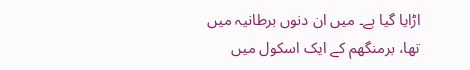اڑایا گیا ہے۔ میں ان دنوں برطانیہ میں تھا، برمنگھم کے ایک اسکول میں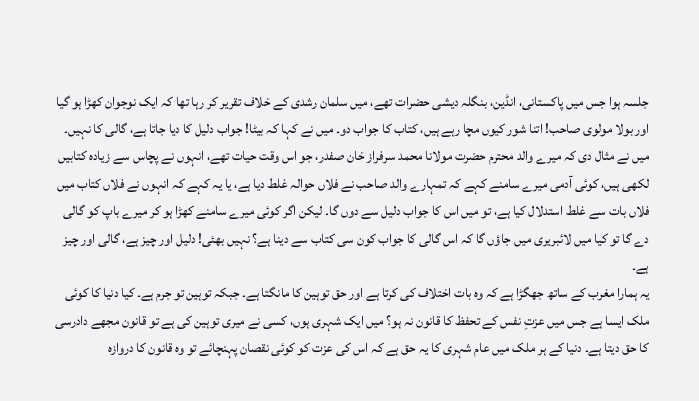جلسہ ہوا جس میں پاکستانی، انڈین، بنگلہ دیشی حضرات تھے، میں سلمان رشدی کے خلاف تقریر کر رہا تھا کہ ایک نوجوان کھڑا ہو گیا اور بولا مولوی صاحب! اتنا شور کیوں مچا رہے ہیں، کتاب کا جواب دو۔ میں نے کہا کہ بیٹا! جواب دلیل کا دیا جاتا ہے، گالی کا نہیں۔ میں نے مثال دی کہ میرے والد محترم حضرت مولانا محمد سرفراز خان صفدر، جو اس وقت حیات تھے، انہوں نے پچاس سے زیادہ کتابیں لکھی ہیں، کوئی آدمی میرے سامنے کہے کہ تمہارے والد صاحب نے فلاں حوالہ غلط دیا ہے، یا یہ کہے کہ انہوں نے فلاں کتاب میں فلاں بات سے غلط استدلال کیا ہے، تو میں اس کا جواب دلیل سے دوں گا۔ لیکن اگر کوئی میرے سامنے کھڑا ہو کر میرے باپ کو گالی دے گا تو کیا میں لائبریری میں جاؤں گا کہ اس گالی کا جواب کون سی کتاب سے دینا ہے؟ نہیں بھئی! دلیل اور چیز ہے، گالی اور چیز ہے۔
یہ ہمارا مغرب کے ساتھ جھگڑا ہے کہ وہ بات اختلاف کی کرتا ہے اور حق توہین کا مانگتا ہے۔ جبکہ توہین تو جرم ہے۔ کیا دنیا کا کوئی ملک ایسا ہے جس میں عزتِ نفس کے تحفظ کا قانون نہ ہو؟ میں ایک شہری ہوں، کسی نے میری توہین کی ہے تو قانون مجھے دادرسی کا حق دیتا ہے۔ دنیا کے ہر ملک میں عام شہری کا یہ حق ہے کہ اس کی عزت کو کوئی نقصان پہنچائے تو وہ قانون کا دروازہ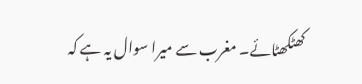کھٹکھٹائے۔ مغرب سے میرا سوال یہ ہے کہ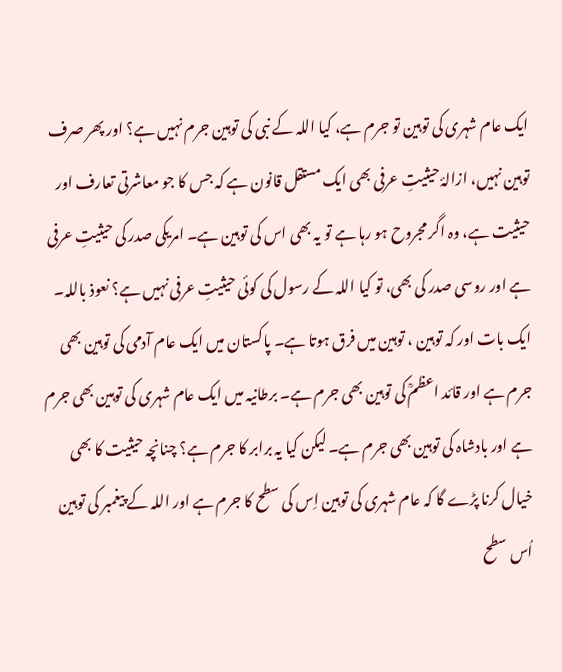ایک عام شہری کی توہین تو جرم ہے، کیا اللہ کے نبی کی توہین جرم نہیں ہے؟ اور پھر صرف توہین نہیں، ازالۂ حیثیتِ عرفی بھی ایک مستقل قانون ہے کہ جس کا جو معاشرتی تعارف اور حیثیت ہے، وہ اگر مجروح ہو رہا ہے تو یہ بھی اس کی توہین ہے۔ امریکی صدر کی حیثیتِ عرفی ہے اور روسی صدر کی بھی، تو کیا اللہ کے رسول کی کوئی حیثیتِ عرفی نہیں ہے؟ نعوذ باللہ۔
ایک بات اور کہ توہین ، توہین میں فرق ہوتا ہے۔ پاکستان میں ایک عام آدمی کی توہین بھی جرم ہے اور قائد اعظمؒ کی توہین بھی جرم ہے۔ برطانیہ میں ایک عام شہری کی توہین بھی جرم ہے اور بادشاہ کی توہین بھی جرم ہے۔ لیکن کیا یہ برابر کا جرم ہے؟ چنانچہ حیثیت کا بھی خیال کرنا پڑے گا کہ عام شہری کی توہین اِس کی سطح کا جرم ہے اور اللہ کے پیغمبر کی توہین اُس سطح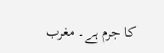کا جرم ہے۔ مغرب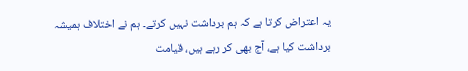یہ اعتراض کرتا ہے کہ ہم برداشت نہیں کرتے۔ ہم نے اختلاف ہمیشہ برداشت کیا ہے، آج بھی کر رہے ہیں، قیامت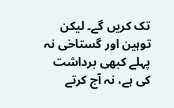تک کریں گے۔ لیکن توہین اور گستاخی نہ پہلے کبھی برداشت کی ہے، نہ آج کرتے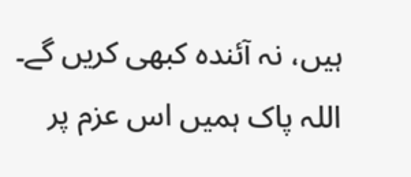ہیں، نہ آئندہ کبھی کریں گے۔ اللہ پاک ہمیں اس عزم پر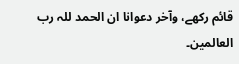قائم رکھے، وآخر دعوانا ان الحمد للہ رب العالمین۔